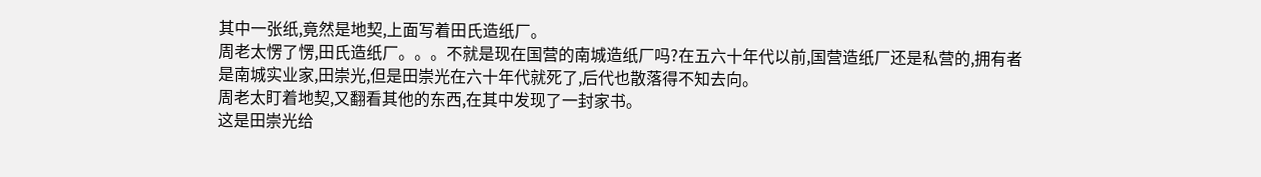其中一张纸,竟然是地契,上面写着田氏造纸厂。
周老太愣了愣,田氏造纸厂。。。不就是现在国营的南城造纸厂吗?在五六十年代以前,国营造纸厂还是私营的,拥有者是南城实业家,田崇光,但是田崇光在六十年代就死了,后代也散落得不知去向。
周老太盯着地契,又翻看其他的东西,在其中发现了一封家书。
这是田崇光给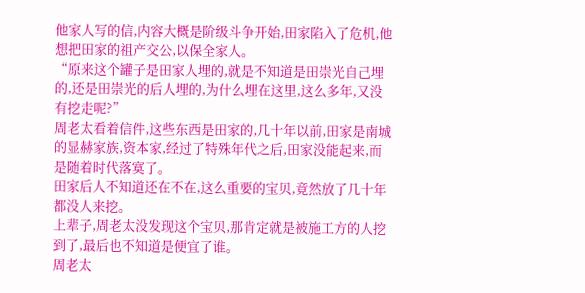他家人写的信,内容大概是阶级斗争开始,田家陷入了危机,他想把田家的祖产交公,以保全家人。
“原来这个罐子是田家人埋的,就是不知道是田崇光自己埋的,还是田崇光的后人埋的,为什么埋在这里,这么多年,又没有挖走呢?”
周老太看着信件,这些东西是田家的,几十年以前,田家是南城的显赫家族,资本家,经过了特殊年代之后,田家没能起来,而是随着时代落寞了。
田家后人不知道还在不在,这么重要的宝贝,竟然放了几十年都没人来挖。
上辈子,周老太没发现这个宝贝,那肯定就是被施工方的人挖到了,最后也不知道是便宜了谁。
周老太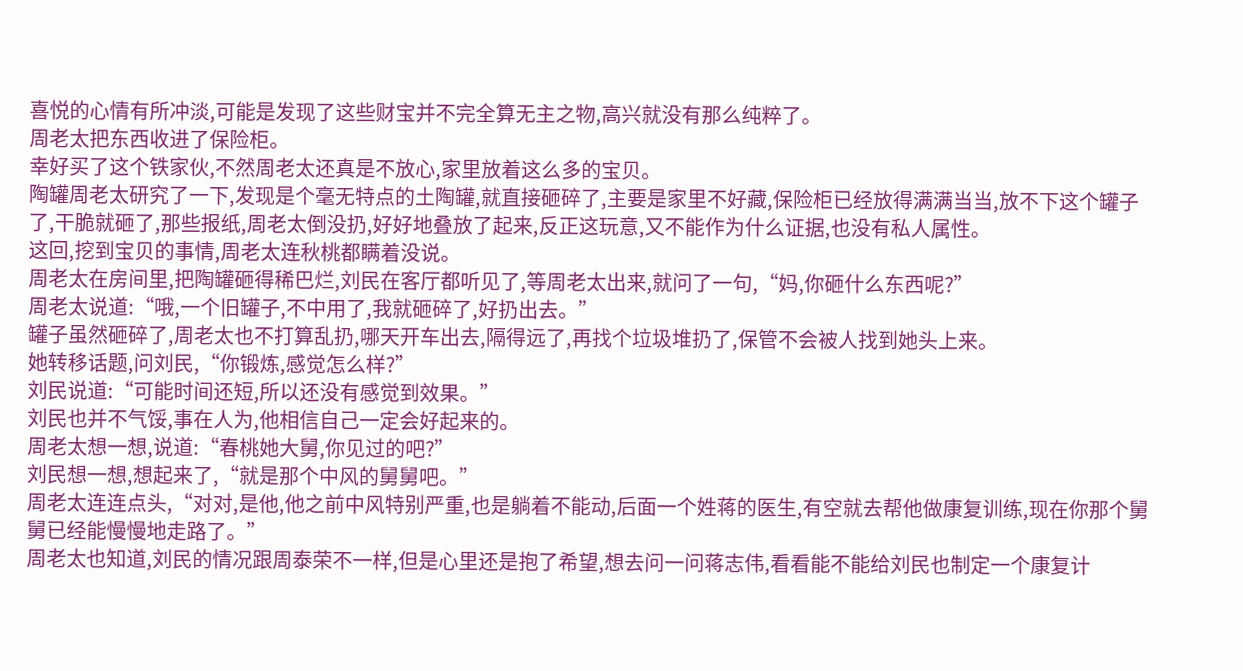喜悦的心情有所冲淡,可能是发现了这些财宝并不完全算无主之物,高兴就没有那么纯粹了。
周老太把东西收进了保险柜。
幸好买了这个铁家伙,不然周老太还真是不放心,家里放着这么多的宝贝。
陶罐周老太研究了一下,发现是个毫无特点的土陶罐,就直接砸碎了,主要是家里不好藏,保险柜已经放得满满当当,放不下这个罐子了,干脆就砸了,那些报纸,周老太倒没扔,好好地叠放了起来,反正这玩意,又不能作为什么证据,也没有私人属性。
这回,挖到宝贝的事情,周老太连秋桃都瞒着没说。
周老太在房间里,把陶罐砸得稀巴烂,刘民在客厅都听见了,等周老太出来,就问了一句,“妈,你砸什么东西呢?”
周老太说道:“哦,一个旧罐子,不中用了,我就砸碎了,好扔出去。”
罐子虽然砸碎了,周老太也不打算乱扔,哪天开车出去,隔得远了,再找个垃圾堆扔了,保管不会被人找到她头上来。
她转移话题,问刘民,“你锻炼,感觉怎么样?”
刘民说道:“可能时间还短,所以还没有感觉到效果。”
刘民也并不气馁,事在人为,他相信自己一定会好起来的。
周老太想一想,说道:“春桃她大舅,你见过的吧?”
刘民想一想,想起来了,“就是那个中风的舅舅吧。”
周老太连连点头,“对对,是他,他之前中风特别严重,也是躺着不能动,后面一个姓蒋的医生,有空就去帮他做康复训练,现在你那个舅舅已经能慢慢地走路了。”
周老太也知道,刘民的情况跟周泰荣不一样,但是心里还是抱了希望,想去问一问蒋志伟,看看能不能给刘民也制定一个康复计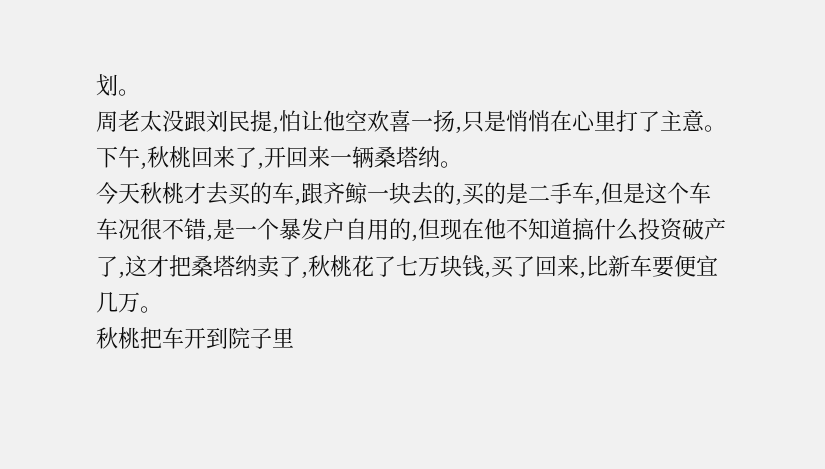划。
周老太没跟刘民提,怕让他空欢喜一扬,只是悄悄在心里打了主意。
下午,秋桃回来了,开回来一辆桑塔纳。
今天秋桃才去买的车,跟齐鲸一块去的,买的是二手车,但是这个车车况很不错,是一个暴发户自用的,但现在他不知道搞什么投资破产了,这才把桑塔纳卖了,秋桃花了七万块钱,买了回来,比新车要便宜几万。
秋桃把车开到院子里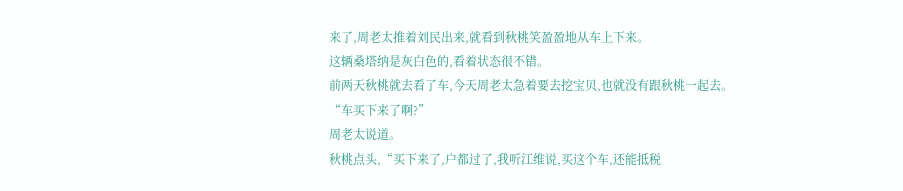来了,周老太推着刘民出来,就看到秋桃笑盈盈地从车上下来。
这辆桑塔纳是灰白色的,看着状态很不错。
前两天秋桃就去看了车,今天周老太急着要去挖宝贝,也就没有跟秋桃一起去。
“车买下来了啊?”
周老太说道。
秋桃点头,“买下来了,户都过了,我听江维说,买这个车,还能抵税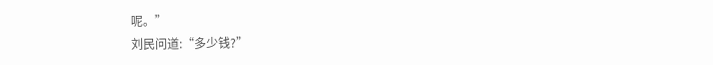呢。”
刘民问道:“多少钱?”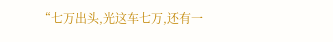“七万出头,光这车七万,还有一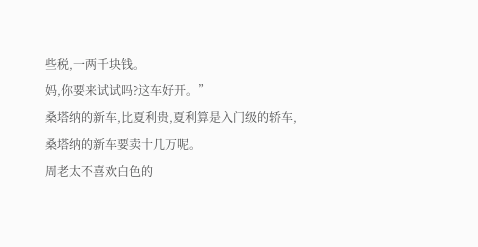些税,一两千块钱。
妈,你要来试试吗?这车好开。”
桑塔纳的新车,比夏利贵,夏利算是入门级的轿车,桑塔纳的新车要卖十几万呢。
周老太不喜欢白色的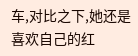车,对比之下,她还是喜欢自己的红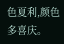色夏利,颜色多喜庆。